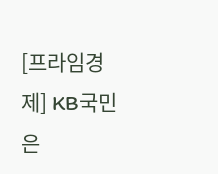[프라임경제] KB국민은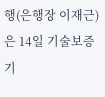행(은행장 이재근)은 14일 기술보증기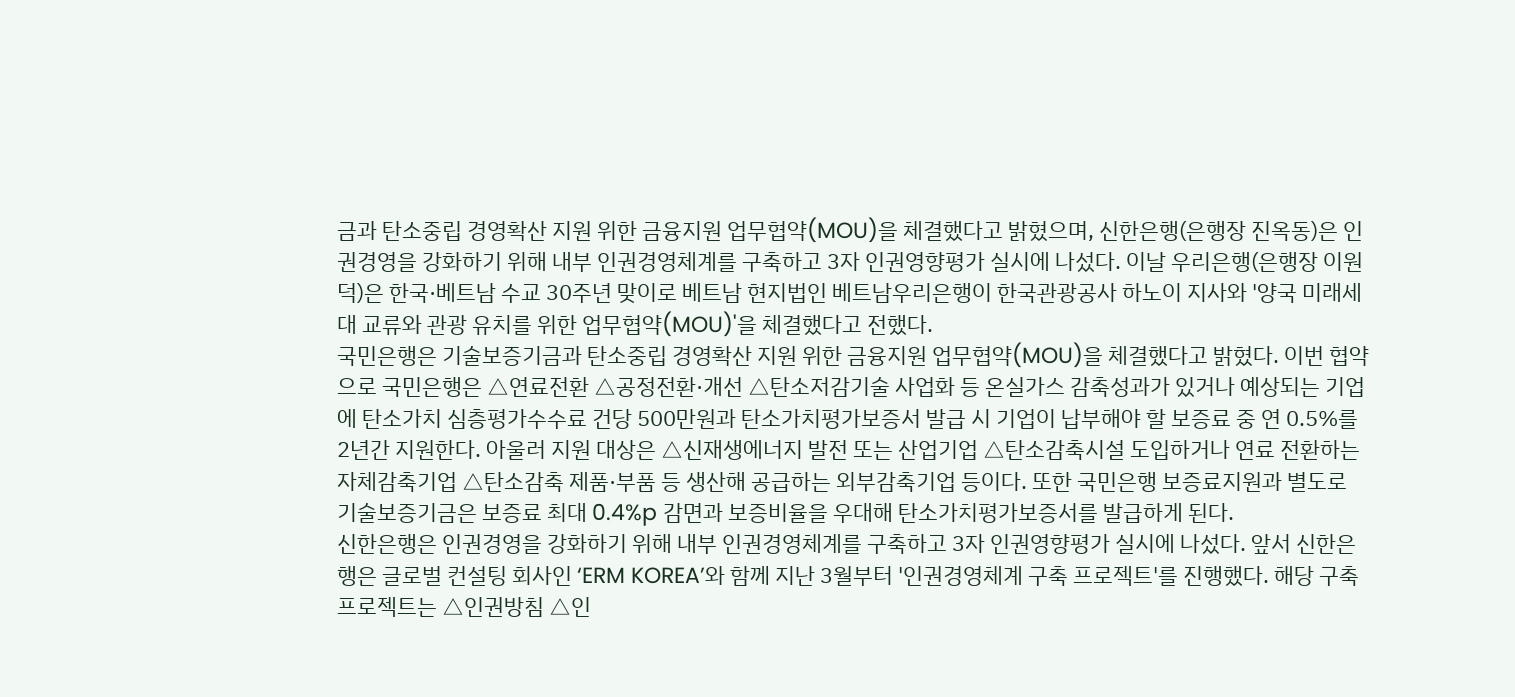금과 탄소중립 경영확산 지원 위한 금융지원 업무협약(MOU)을 체결했다고 밝혔으며, 신한은행(은행장 진옥동)은 인권경영을 강화하기 위해 내부 인권경영체계를 구축하고 3자 인권영향평가 실시에 나섰다. 이날 우리은행(은행장 이원덕)은 한국·베트남 수교 30주년 맞이로 베트남 현지법인 베트남우리은행이 한국관광공사 하노이 지사와 '양국 미래세대 교류와 관광 유치를 위한 업무협약(MOU)'을 체결했다고 전했다.
국민은행은 기술보증기금과 탄소중립 경영확산 지원 위한 금융지원 업무협약(MOU)을 체결했다고 밝혔다. 이번 협약으로 국민은행은 △연료전환 △공정전환·개선 △탄소저감기술 사업화 등 온실가스 감축성과가 있거나 예상되는 기업에 탄소가치 심층평가수수료 건당 500만원과 탄소가치평가보증서 발급 시 기업이 납부해야 할 보증료 중 연 0.5%를 2년간 지원한다. 아울러 지원 대상은 △신재생에너지 발전 또는 산업기업 △탄소감축시설 도입하거나 연료 전환하는 자체감축기업 △탄소감축 제품·부품 등 생산해 공급하는 외부감축기업 등이다. 또한 국민은행 보증료지원과 별도로 기술보증기금은 보증료 최대 0.4%p 감면과 보증비율을 우대해 탄소가치평가보증서를 발급하게 된다.
신한은행은 인권경영을 강화하기 위해 내부 인권경영체계를 구축하고 3자 인권영향평가 실시에 나섰다. 앞서 신한은행은 글로벌 컨설팅 회사인 ‘ERM KOREA’와 함께 지난 3월부터 '인권경영체계 구축 프로젝트'를 진행했다. 해당 구축 프로젝트는 △인권방침 △인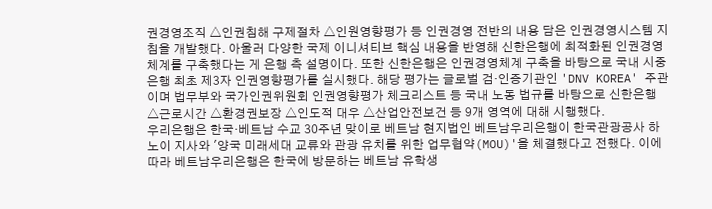권경영조직 △인권침해 구제절차 △인원영향평가 등 인권경영 전반의 내용 담은 인권경영시스템 지침을 개발했다. 아울러 다양한 국제 이니셔티브 핵심 내용을 반영해 신한은행에 최적화된 인권경영체계를 구축했다는 게 은행 측 설명이다. 또한 신한은행은 인권경영체계 구축을 바탕으로 국내 시중은행 최초 제3자 인권영향평가를 실시했다. 해당 평가는 글로벌 검·인증기관인 'DNV KOREA' 주관이며 법무부와 국가인권위원회 인권영향평가 체크리스트 등 국내 노동 법규를 바탕으로 신한은행 △근로시간 △환경권보장 △인도적 대우 △산업안전보건 등 9개 영역에 대해 시행했다.
우리은행은 한국·베트남 수교 30주년 맞이로 베트남 현지법인 베트남우리은행이 한국관광공사 하노이 지사와 '양국 미래세대 교류와 관광 유치를 위한 업무협약(MOU)'을 체결했다고 전했다. 이에 따라 베트남우리은행은 한국에 방문하는 베트남 유학생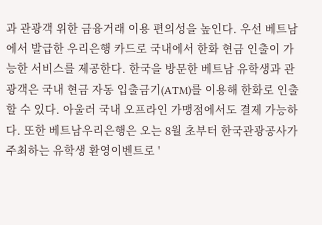과 관광객 위한 금융거래 이용 편의성을 높인다. 우선 베트남에서 발급한 우리은행 카드로 국내에서 한화 현금 인출이 가능한 서비스를 제공한다. 한국을 방문한 베트남 유학생과 관광객은 국내 현금 자동 입출금기(ATM)를 이용해 한화로 인출할 수 있다. 아울러 국내 오프라인 가맹점에서도 결제 가능하다. 또한 베트남우리은행은 오는 8월 초부터 한국관광공사가 주최하는 유학생 환영이벤트로 '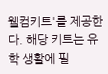웰컴키트'를 제공한다. 해당 키트는 유학 생활에 필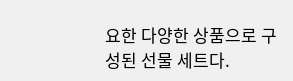요한 다양한 상품으로 구성된 선물 세트다.